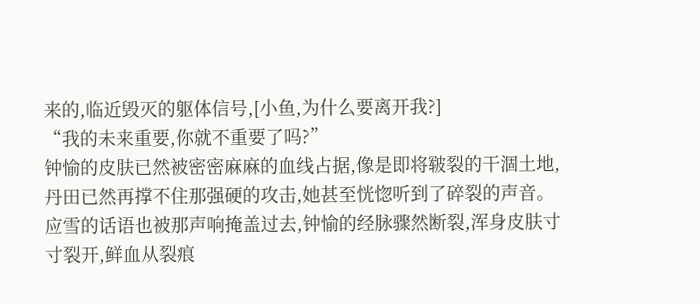来的,临近毁灭的躯体信号,[小鱼,为什么要离开我?]
“我的未来重要,你就不重要了吗?”
钟愉的皮肤已然被密密麻麻的血线占据,像是即将皲裂的干涸土地,丹田已然再撑不住那强硬的攻击,她甚至恍惚听到了碎裂的声音。
应雪的话语也被那声响掩盖过去,钟愉的经脉骤然断裂,浑身皮肤寸寸裂开,鲜血从裂痕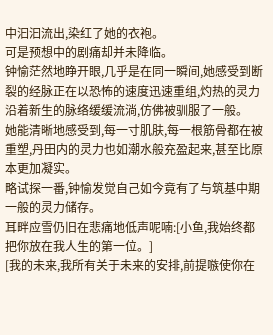中汩汩流出,染红了她的衣袍。
可是预想中的剧痛却并未降临。
钟愉茫然地睁开眼,几乎是在同一瞬间,她感受到断裂的经脉正在以恐怖的速度迅速重组,灼热的灵力沿着新生的脉络缓缓流淌,仿佛被驯服了一般。
她能清晰地感受到,每一寸肌肤,每一根筋骨都在被重塑,丹田内的灵力也如潮水般充盈起来,甚至比原本更加凝实。
略试探一番,钟愉发觉自己如今竟有了与筑基中期一般的灵力储存。
耳畔应雪仍旧在悲痛地低声呢喃:[小鱼,我始终都把你放在我人生的第一位。]
[我的未来,我所有关于未来的安排,前提嗾使你在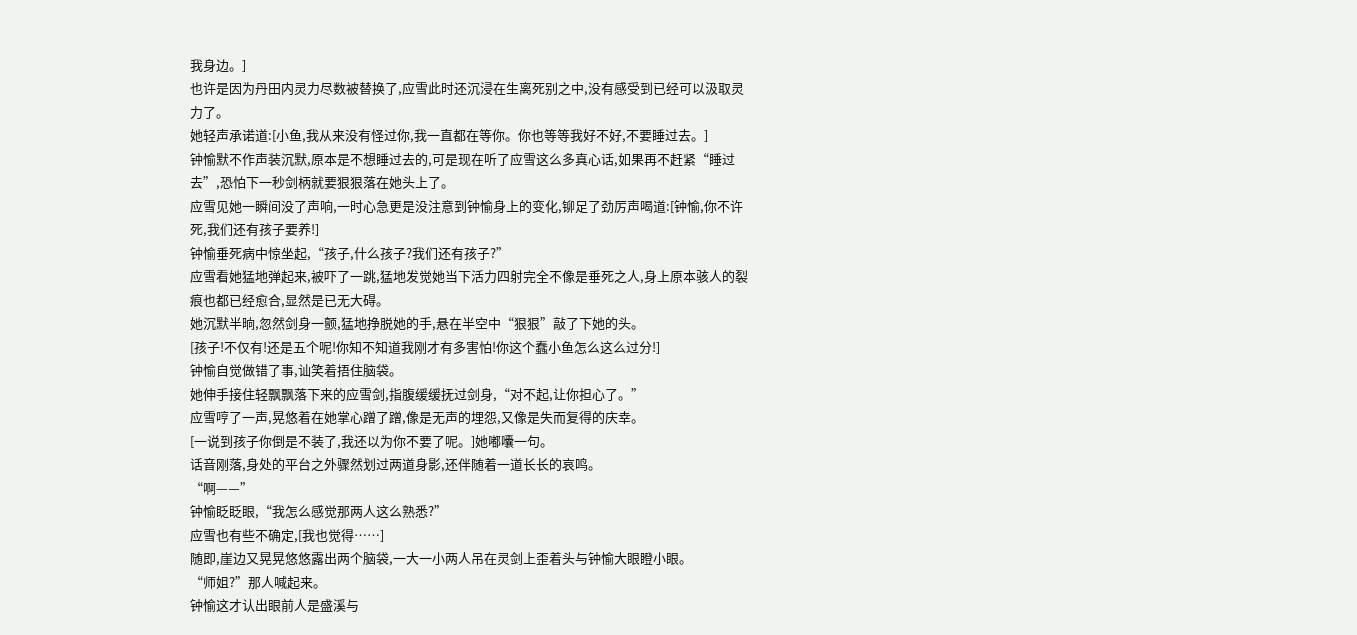我身边。]
也许是因为丹田内灵力尽数被替换了,应雪此时还沉浸在生离死别之中,没有感受到已经可以汲取灵力了。
她轻声承诺道:[小鱼,我从来没有怪过你,我一直都在等你。你也等等我好不好,不要睡过去。]
钟愉默不作声装沉默,原本是不想睡过去的,可是现在听了应雪这么多真心话,如果再不赶紧“睡过去”,恐怕下一秒剑柄就要狠狠落在她头上了。
应雪见她一瞬间没了声响,一时心急更是没注意到钟愉身上的变化,铆足了劲厉声喝道:[钟愉,你不许死,我们还有孩子要养!]
钟愉垂死病中惊坐起,“孩子,什么孩子?我们还有孩子?”
应雪看她猛地弹起来,被吓了一跳,猛地发觉她当下活力四射完全不像是垂死之人,身上原本骇人的裂痕也都已经愈合,显然是已无大碍。
她沉默半晌,忽然剑身一颤,猛地挣脱她的手,悬在半空中“狠狠”敲了下她的头。
[孩子!不仅有!还是五个呢!你知不知道我刚才有多害怕!你这个蠢小鱼怎么这么过分!]
钟愉自觉做错了事,讪笑着捂住脑袋。
她伸手接住轻飘飘落下来的应雪剑,指腹缓缓抚过剑身,“对不起,让你担心了。”
应雪哼了一声,晃悠着在她掌心蹭了蹭,像是无声的埋怨,又像是失而复得的庆幸。
[一说到孩子你倒是不装了,我还以为你不要了呢。]她嘟囔一句。
话音刚落,身处的平台之外骤然划过两道身影,还伴随着一道长长的哀鸣。
“啊——”
钟愉眨眨眼,“我怎么感觉那两人这么熟悉?”
应雪也有些不确定,[我也觉得……]
随即,崖边又晃晃悠悠露出两个脑袋,一大一小两人吊在灵剑上歪着头与钟愉大眼瞪小眼。
“师姐?”那人喊起来。
钟愉这才认出眼前人是盛溪与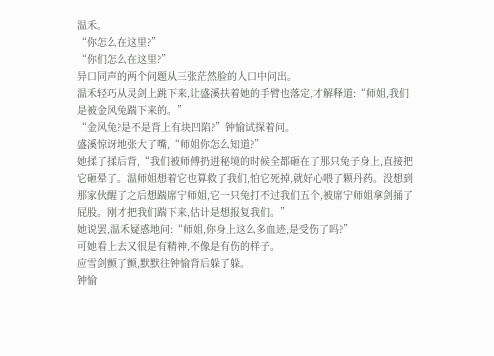温禾。
“你怎么在这里?”
“你们怎么在这里?”
异口同声的两个问题从三张茫然脸的人口中问出。
温禾轻巧从灵剑上跳下来,让盛溪扶着她的手臂也落定,才解释道:“师姐,我们是被金风兔踹下来的。”
“金风兔?是不是背上有块凹陷?”钟愉试探着问。
盛溪惊讶地张大了嘴,“师姐你怎么知道?”
她揉了揉后背,“我们被师傅扔进秘境的时候全都砸在了那只兔子身上,直接把它砸晕了。温师姐想着它也算救了我们,怕它死掉,就好心喂了颗丹药。没想到那家伙醒了之后想踹席宁师姐,它一只兔打不过我们五个,被席宁师姐拿剑捅了屁股。刚才把我们踹下来,估计是想报复我们。”
她说罢,温禾疑惑地问:“师姐,你身上这么多血迹,是受伤了吗?”
可她看上去又很是有精神,不像是有伤的样子。
应雪剑颤了颤,默默往钟愉背后躲了躲。
钟愉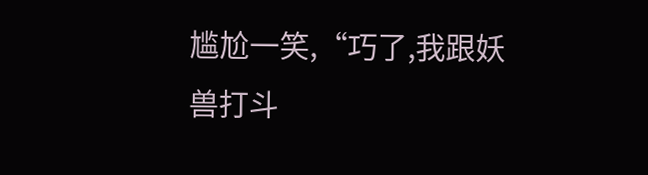尴尬一笑,“巧了,我跟妖兽打斗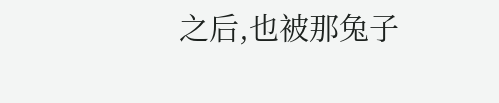之后,也被那兔子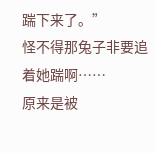踹下来了。”
怪不得那兔子非要追着她踹啊……
原来是被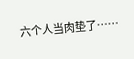六个人当肉垫了……